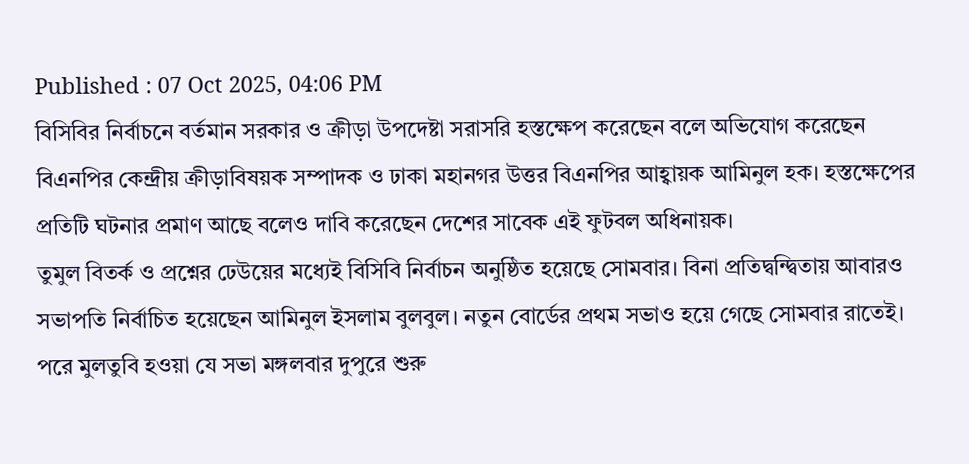Published : 07 Oct 2025, 04:06 PM
বিসিবির নির্বাচনে বর্তমান সরকার ও ক্রীড়া উপদেষ্টা সরাসরি হস্তক্ষেপ করেছেন বলে অভিযোগ করেছেন বিএনপির কেন্দ্রীয় ক্রীড়াবিষয়ক সম্পাদক ও ঢাকা মহানগর উত্তর বিএনপির আহ্বায়ক আমিনুল হক। হস্তক্ষেপের প্রতিটি ঘটনার প্রমাণ আছে বলেও দাবি করেছেন দেশের সাবেক এই ফুটবল অধিনায়ক।
তুমুল বিতর্ক ও প্রশ্নের ঢেউয়ের মধ্যেই বিসিবি নির্বাচন অনুষ্ঠিত হয়েছে সোমবার। বিনা প্রতিদ্বন্দ্বিতায় আবারও সভাপতি নির্বাচিত হয়েছেন আমিনুল ইসলাম বুলবুল। নতুন বোর্ডের প্রথম সভাও হয়ে গেছে সোমবার রাতেই। পরে মুলতুবি হওয়া যে সভা মঙ্গলবার দুপুরে শুরু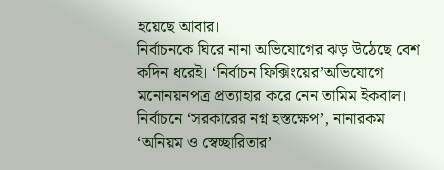হয়েছে আবার।
নির্বাচনকে ঘিরে নানা অভিযোগের ঝড় উঠেছে বেশ কদিন ধরেই। ‘নির্বাচন ফিক্সিংয়ের’অভিযোগে মনোনয়নপত্র প্রত্যাহার করে নেন তামিম ইকবাল। নির্বাচনে ‘সরকারের নগ্ন হস্তক্ষেপ’, নানারকম ‘অনিয়ম ও স্বেচ্ছারিতার’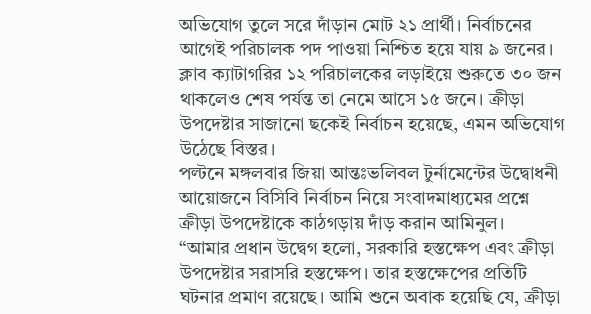অভিযোগ তুলে সরে দাঁড়ান মোট ২১ প্রার্থী। নির্বাচনের আগেই পরিচালক পদ পাওয়া নিশ্চিত হয়ে যায় ৯ জনের।
ক্লাব ক্যাটাগরির ১২ পরিচালকের লড়াইয়ে শুরুতে ৩০ জন থাকলেও শেষ পর্যন্ত তা নেমে আসে ১৫ জনে। ক্রীড়া উপদেষ্টার সাজানো ছকেই নির্বাচন হয়েছে, এমন অভিযোগ উঠেছে বিস্তর।
পল্টনে মঙ্গলবার জিয়া আন্তঃভলিবল টুর্নামেন্টের উদ্বোধনী আয়োজনে বিসিবি নির্বাচন নিয়ে সংবাদমাধ্যমের প্রশ্নে ক্রীড়া উপদেষ্টাকে কাঠগড়ায় দাঁড় করান আমিনুল।
“আমার প্রধান উদ্বেগ হলো, সরকারি হস্তক্ষেপ এবং ক্রীড়া উপদেষ্টার সরাসরি হস্তক্ষেপ। তার হস্তক্ষেপের প্রতিটি ঘটনার প্রমাণ রয়েছে। আমি শুনে অবাক হয়েছি যে, ক্রীড়া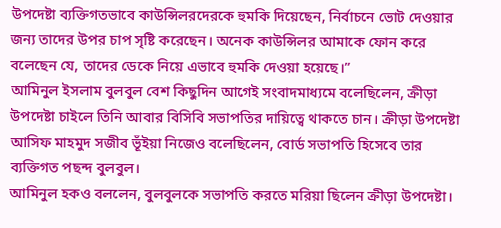উপদেষ্টা ব্যক্তিগতভাবে কাউন্সিলরদেরকে হুমকি দিয়েছেন, নির্বাচনে ভোট দেওয়ার জন্য তাদের উপর চাপ সৃষ্টি করেছেন। অনেক কাউন্সিলর আমাকে ফোন করে বলেছেন যে, তাদের ডেকে নিয়ে এভাবে হুমকি দেওয়া হয়েছে।”
আমিনুল ইসলাম বুলবুল বেশ কিছুদিন আগেই সংবাদমাধ্যমে বলেছিলেন, ক্রীড়া উপদেষ্টা চাইলে তিনি আবার বিসিবি সভাপতির দায়িত্বে থাকতে চান। ক্রীড়া উপদেষ্টা আসিফ মাহমুদ সজীব ভূঁইয়া নিজেও বলেছিলেন, বোর্ড সভাপতি হিসেবে তার ব্যক্তিগত পছন্দ বুলবুল।
আমিনুল হকও বললেন, বুলবুলকে সভাপতি করতে মরিয়া ছিলেন ক্রীড়া উপদেষ্টা।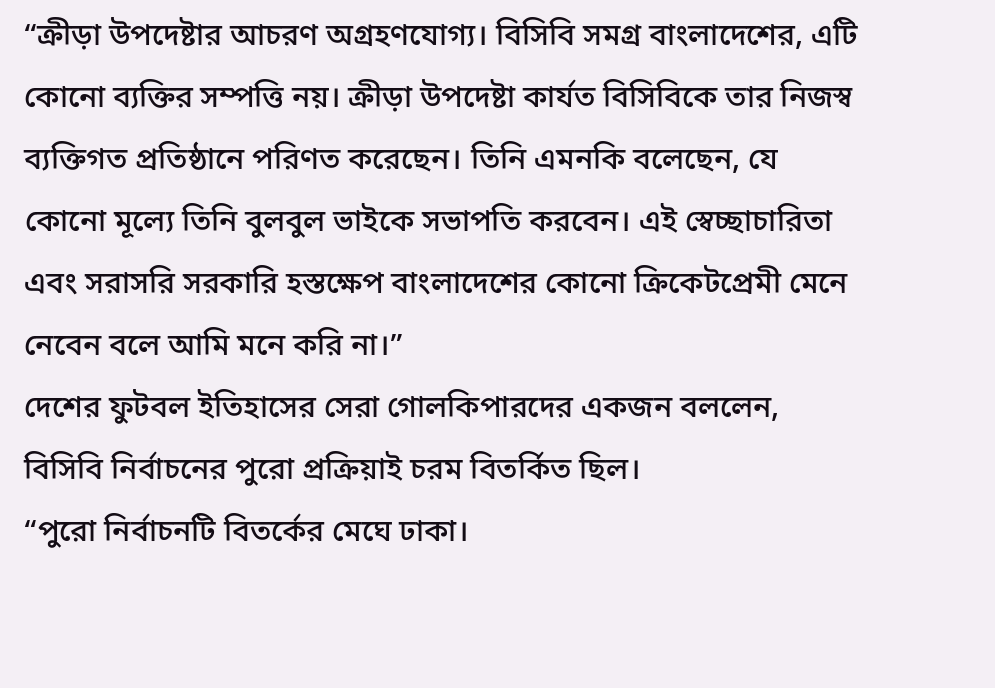“ক্রীড়া উপদেষ্টার আচরণ অগ্রহণযোগ্য। বিসিবি সমগ্র বাংলাদেশের, এটি কোনো ব্যক্তির সম্পত্তি নয়। ক্রীড়া উপদেষ্টা কার্যত বিসিবিকে তার নিজস্ব ব্যক্তিগত প্রতিষ্ঠানে পরিণত করেছেন। তিনি এমনকি বলেছেন, যে কোনো মূল্যে তিনি বুলবুল ভাইকে সভাপতি করবেন। এই স্বেচ্ছাচারিতা এবং সরাসরি সরকারি হস্তক্ষেপ বাংলাদেশের কোনো ক্রিকেটপ্রেমী মেনে নেবেন বলে আমি মনে করি না।”
দেশের ফুটবল ইতিহাসের সেরা গোলকিপারদের একজন বললেন, বিসিবি নির্বাচনের পুরো প্রক্রিয়াই চরম বিতর্কিত ছিল।
“পুরো নির্বাচনটি বিতর্কের মেঘে ঢাকা।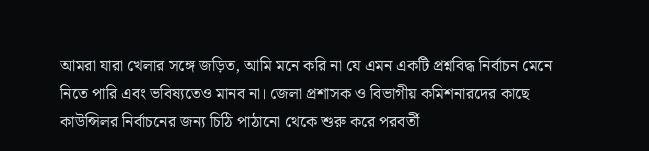আমরা যারা খেলার সঙ্গে জড়িত, আমি মনে করি না যে এমন একটি প্রশ্নবিদ্ধ নির্বাচন মেনে নিতে পারি এবং ভবিষ্যতেও মানব না। জেলা প্রশাসক ও বিভাগীয় কমিশনারদের কাছে কাউন্সিলর নির্বাচনের জন্য চিঠি পাঠানো থেকে শুরু করে পরবর্তী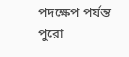পদক্ষেপ পর্যন্ত পুরো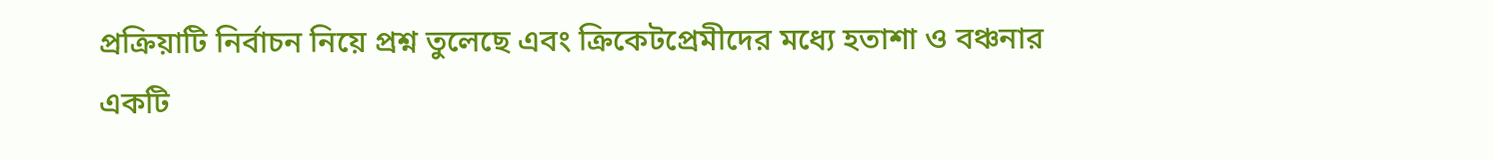প্রক্রিয়াটি নির্বাচন নিয়ে প্রশ্ন তুলেছে এবং ক্রিকেটপ্রেমীদের মধ্যে হতাশা ও বঞ্চনার একটি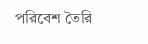পরিবেশ তৈরি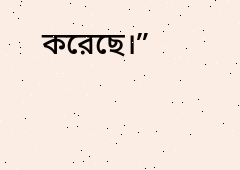করেছে।”